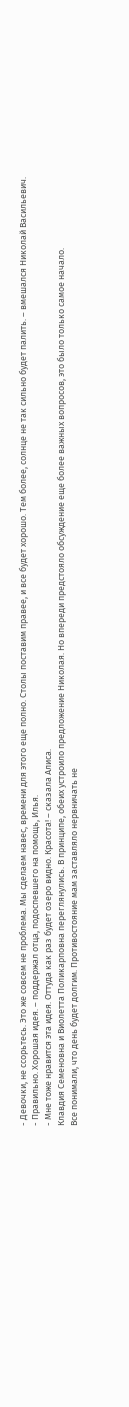- Девочки, не ссорьтесь. Это же совсем не проблема. Мы сделаем навес, времени для этого еще полно. Столы поставим правее, и все будет хорошо. Тем более, солнце не так сильно будет палить. – вмешался Николай Васильевич.
- Правильно. Хорошая идея. – поддержал отца, подоспевшего на помощь, Илья.
- Мне тоже нравится эта идея. Оттуда как раз будет озеро видно. Красота! – сказала Алиса.
Клавдия Семеновна и Виолетта Поликарповна переглянулись. В принципе, обеих устроило предложение Николая. Но впереди предстояло обсуждение еще более важных вопросов, это было только самое начало.
Все понимали, что день будет долгим. Противостояние мам заставляло нервничать не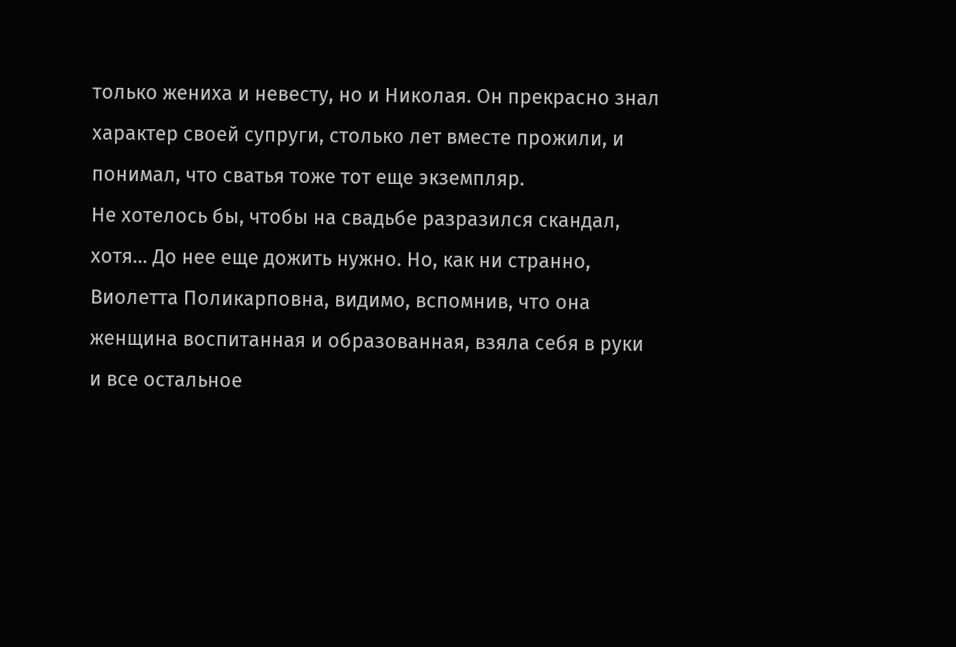только жениха и невесту, но и Николая. Он прекрасно знал характер своей супруги, столько лет вместе прожили, и понимал, что сватья тоже тот еще экземпляр.
Не хотелось бы, чтобы на свадьбе разразился скандал, хотя… До нее еще дожить нужно. Но, как ни странно, Виолетта Поликарповна, видимо, вспомнив, что она женщина воспитанная и образованная, взяла себя в руки и все остальное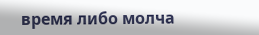время либо молча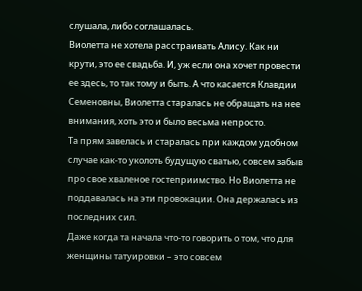слушала, либо соглашалась.
Виолетта не хотела расстраивать Алису. Как ни крути, это ее свадьба. И, уж если она хочет провести ее здесь, то так тому и быть. А что касается Клавдии Семеновны, Виолетта старалась не обращать на нее внимания, хоть это и было весьма непросто.
Та прям завелась и старалась при каждом удобном случае как-то уколоть будущую сватью, совсем забыв про свое хваленое гостеприимство. Но Виолетта не поддавалась на эти провокации. Она держалась из последних сил.
Даже когда та начала что-то говорить о том, что для женщины татуировки – это совсем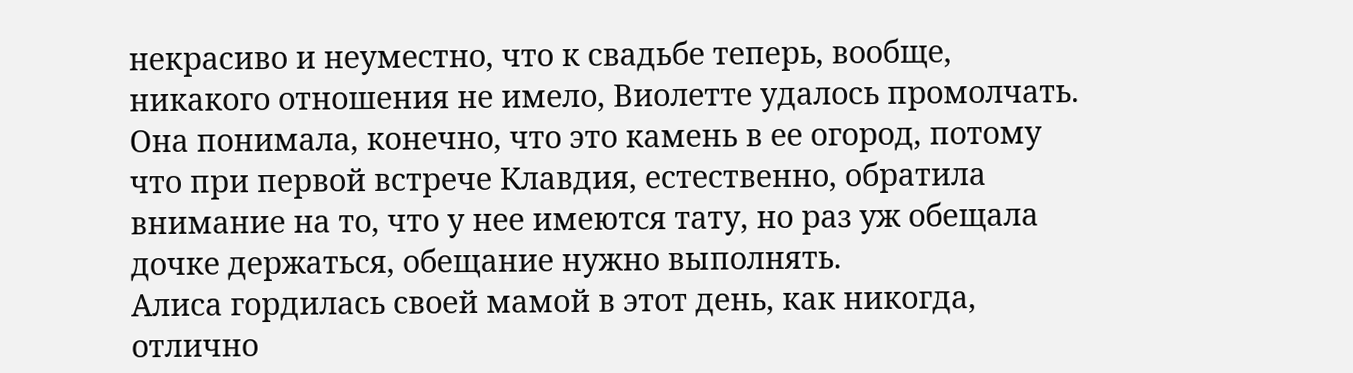некрасиво и неуместно, что к свадьбе теперь, вообще, никакого отношения не имело, Виолетте удалось промолчать.
Она понимала, конечно, что это камень в ее огород, потому что при первой встрече Клавдия, естественно, обратила внимание на то, что у нее имеются тату, но раз уж обещала дочке держаться, обещание нужно выполнять.
Алиса гордилась своей мамой в этот день, как никогда, отлично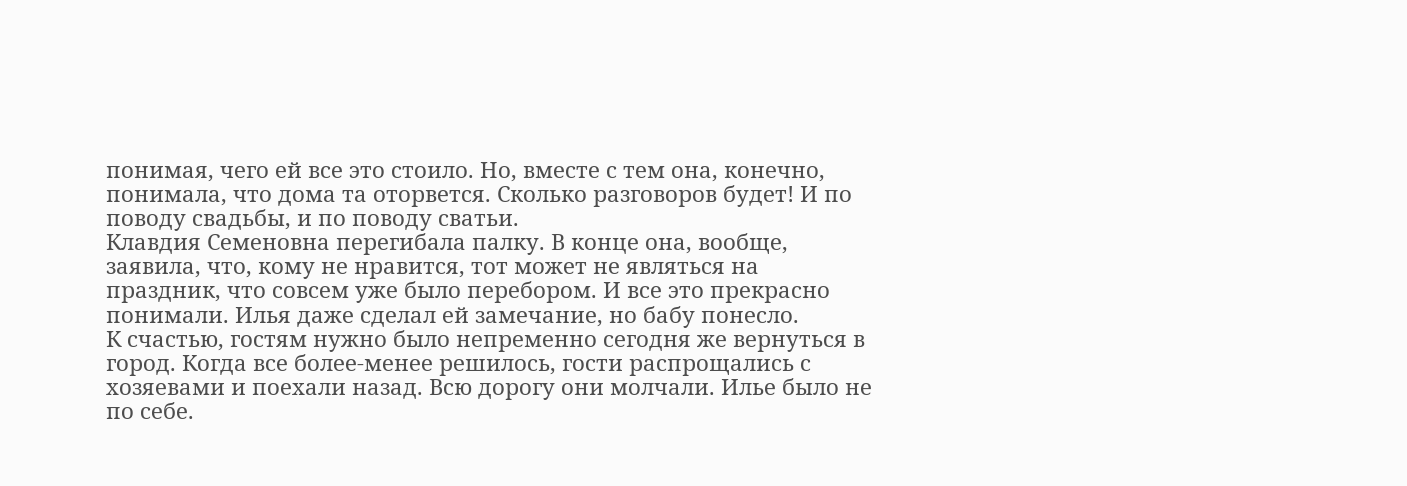понимая, чего ей все это стоило. Но, вместе с тем она, конечно, понимала, что дома та оторвется. Сколько разговоров будет! И по поводу свадьбы, и по поводу сватьи.
Клавдия Семеновна перегибала палку. В конце она, вообще, заявила, что, кому не нравится, тот может не являться на праздник, что совсем уже было перебором. И все это прекрасно понимали. Илья даже сделал ей замечание, но бабу понесло.
К счастью, гостям нужно было непременно сегодня же вернуться в город. Когда все более-менее решилось, гости распрощались с хозяевами и поехали назад. Всю дорогу они молчали. Илье было не по себе.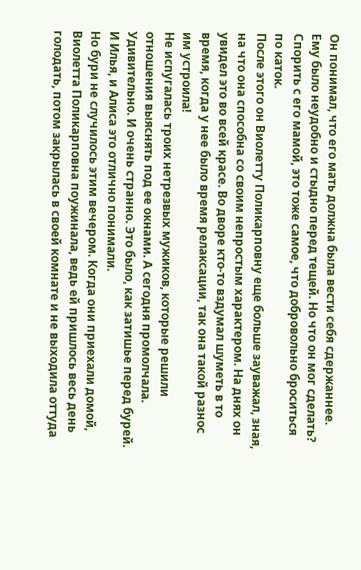Он понимал, что его мать должна была вести себя сдержаннее. Ему было неудобно и стыдно перед тещей. Но что он мог сделать? Спорить с его мамой, это тоже самое, что добровольно броситься по каток.
После этого он Виолетту Поликарповну еще больше зауважал, зная, на что она способна со своим непростым характером. На днях он увидел это во всей красе. Во дворе кто-то вздумал шуметь в то время, когда у нее было время релаксации, так она такой разнос им устроила!
Не испугалась троих нетрезвых мужиков, которые решили отношения выяснять под ее окнами. А сегодня промолчала. Удивительно. И очень странно. Это было, как затишье перед бурей. И Илья, и Алиса это отлично понимали.
Но бури не случилось этим вечером. Когда они приехали домой, Виолетта Поликарповна поужинала, ведь ей пришлось весь день голодать, потом закрылась в своей комнате и не выходила оттуда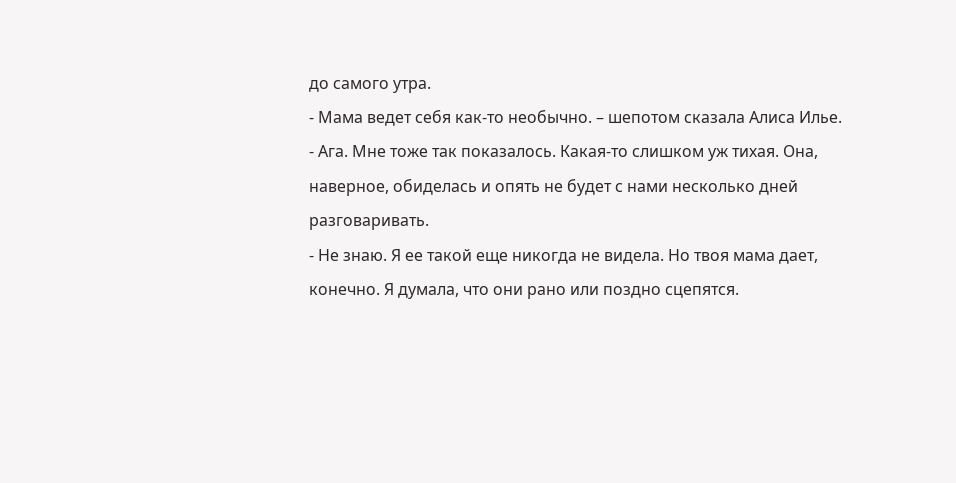до самого утра.
- Мама ведет себя как-то необычно. – шепотом сказала Алиса Илье.
- Ага. Мне тоже так показалось. Какая-то слишком уж тихая. Она, наверное, обиделась и опять не будет с нами несколько дней разговаривать.
- Не знаю. Я ее такой еще никогда не видела. Но твоя мама дает, конечно. Я думала, что они рано или поздно сцепятся.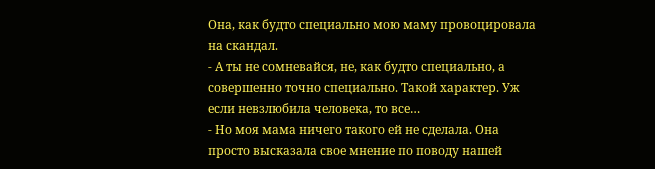Она, как будто специально мою маму провоцировала на скандал.
- А ты не сомневайся, не, как будто специально, а совершенно точно специально. Такой характер. Уж если невзлюбила человека, то все…
- Но моя мама ничего такого ей не сделала. Она просто высказала свое мнение по поводу нашей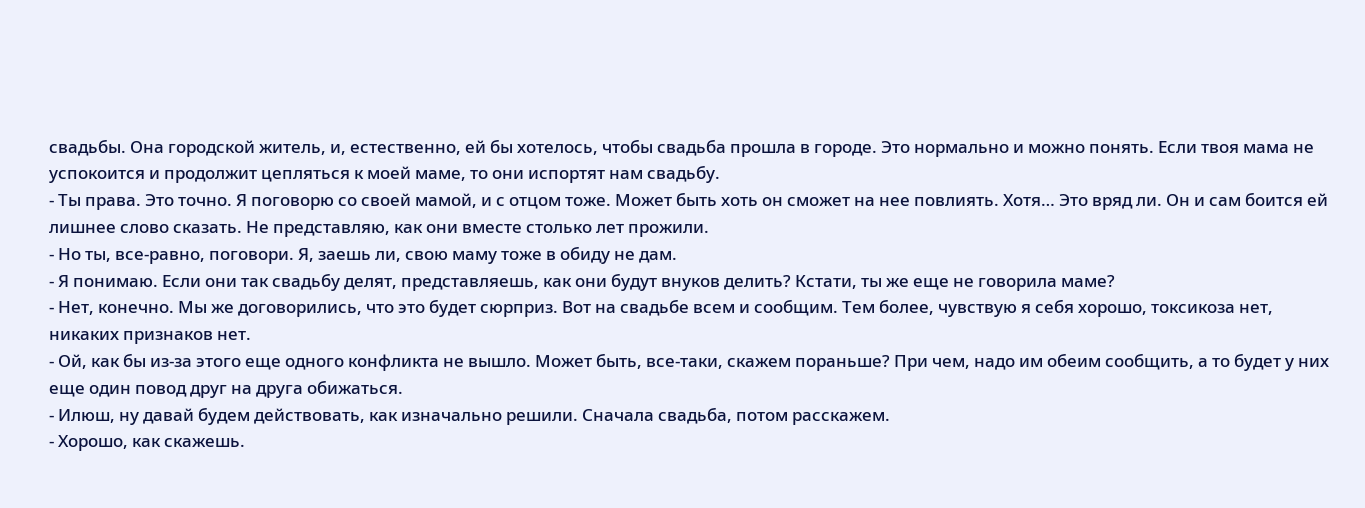свадьбы. Она городской житель, и, естественно, ей бы хотелось, чтобы свадьба прошла в городе. Это нормально и можно понять. Если твоя мама не успокоится и продолжит цепляться к моей маме, то они испортят нам свадьбу.
- Ты права. Это точно. Я поговорю со своей мамой, и с отцом тоже. Может быть хоть он сможет на нее повлиять. Хотя… Это вряд ли. Он и сам боится ей лишнее слово сказать. Не представляю, как они вместе столько лет прожили.
- Но ты, все-равно, поговори. Я, заешь ли, свою маму тоже в обиду не дам.
- Я понимаю. Если они так свадьбу делят, представляешь, как они будут внуков делить? Кстати, ты же еще не говорила маме?
- Нет, конечно. Мы же договорились, что это будет сюрприз. Вот на свадьбе всем и сообщим. Тем более, чувствую я себя хорошо, токсикоза нет, никаких признаков нет.
- Ой, как бы из-за этого еще одного конфликта не вышло. Может быть, все-таки, скажем пораньше? При чем, надо им обеим сообщить, а то будет у них еще один повод друг на друга обижаться.
- Илюш, ну давай будем действовать, как изначально решили. Сначала свадьба, потом расскажем.
- Хорошо, как скажешь.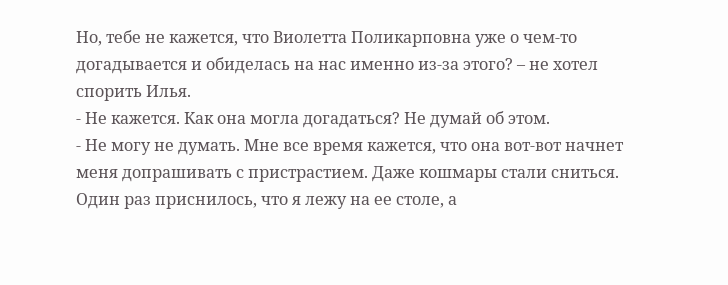Но, тебе не кажется, что Виолетта Поликарповна уже о чем-то догадывается и обиделась на нас именно из-за этого? – не хотел спорить Илья.
- Не кажется. Как она могла догадаться? Не думай об этом.
- Не могу не думать. Мне все время кажется, что она вот-вот начнет меня допрашивать с пристрастием. Даже кошмары стали сниться. Один раз приснилось, что я лежу на ее столе, а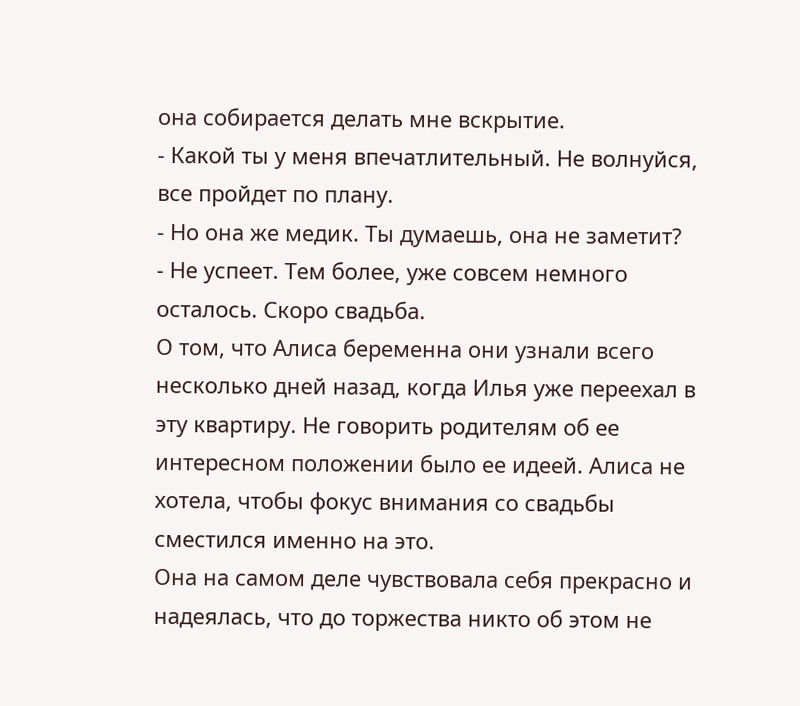она собирается делать мне вскрытие.
- Какой ты у меня впечатлительный. Не волнуйся, все пройдет по плану.
- Но она же медик. Ты думаешь, она не заметит?
- Не успеет. Тем более, уже совсем немного осталось. Скоро свадьба.
О том, что Алиса беременна они узнали всего несколько дней назад, когда Илья уже переехал в эту квартиру. Не говорить родителям об ее интересном положении было ее идеей. Алиса не хотела, чтобы фокус внимания со свадьбы сместился именно на это.
Она на самом деле чувствовала себя прекрасно и надеялась, что до торжества никто об этом не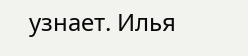узнает. Илья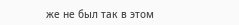же не был так в этом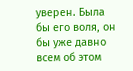уверен. Была бы его воля, он бы уже давно всем об этом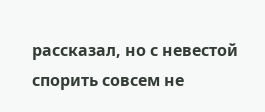рассказал, но с невестой спорить совсем не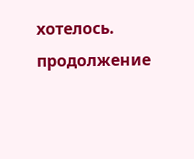хотелось. продолжение